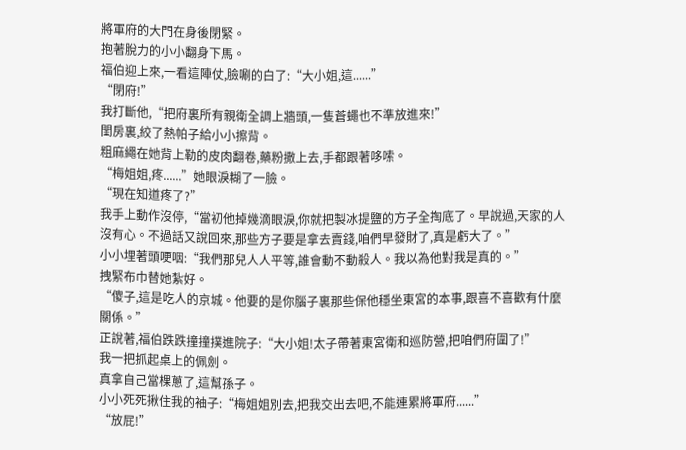將軍府的大門在身後閉緊。
抱著脫力的小小翻身下馬。
福伯迎上來,一看這陣仗,臉唰的白了:“大小姐,這......”
“閉府!”
我打斷他,“把府裏所有親衛全調上牆頭,一隻蒼蠅也不準放進來!”
閨房裏,絞了熱帕子給小小擦背。
粗麻繩在她背上勒的皮肉翻卷,藥粉撒上去,手都跟著哆嗦。
“梅姐姐,疼......”她眼淚糊了一臉。
“現在知道疼了?”
我手上動作沒停,“當初他掉幾滴眼淚,你就把製冰提鹽的方子全掏底了。早說過,天家的人沒有心。不過話又說回來,那些方子要是拿去賣錢,咱們早發財了,真是虧大了。”
小小埋著頭哽咽:“我們那兒人人平等,誰會動不動殺人。我以為他對我是真的。”
拽緊布巾替她紮好。
“傻子,這是吃人的京城。他要的是你腦子裏那些保他穩坐東宮的本事,跟喜不喜歡有什麼關係。”
正說著,福伯跌跌撞撞撲進院子:“大小姐!太子帶著東宮衛和巡防營,把咱們府圍了!”
我一把抓起桌上的佩劍。
真拿自己當棵蔥了,這幫孫子。
小小死死揪住我的袖子:“梅姐姐別去,把我交出去吧,不能連累將軍府......”
“放屁!”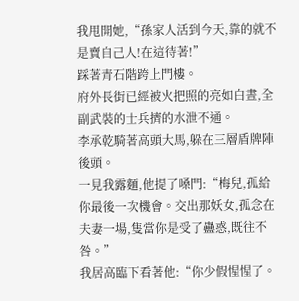我甩開她,“孫家人活到今天,靠的就不是賣自己人!在這待著!”
踩著青石階跨上門樓。
府外長街已經被火把照的亮如白晝,全副武裝的士兵擠的水泄不通。
李承乾騎著高頭大馬,躲在三層盾牌陣後頭。
一見我露麵,他提了嗓門:“梅兒,孤給你最後一次機會。交出那妖女,孤念在夫妻一場,隻當你是受了蠱惑,既往不咎。”
我居高臨下看著他:“你少假惺惺了。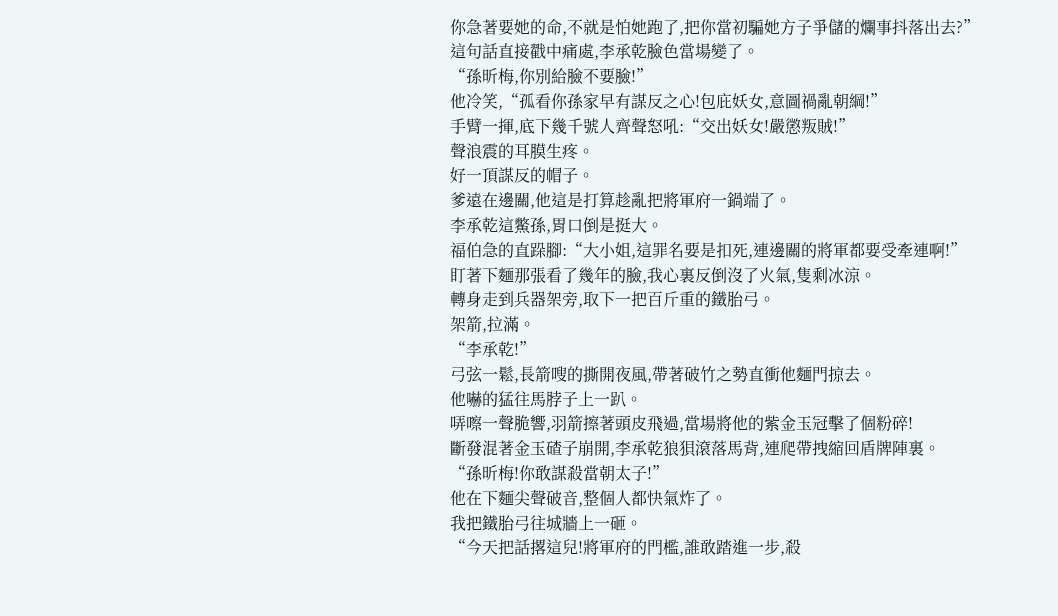你急著要她的命,不就是怕她跑了,把你當初騙她方子爭儲的爛事抖落出去?”
這句話直接戳中痛處,李承乾臉色當場變了。
“孫昕梅,你別給臉不要臉!”
他冷笑,“孤看你孫家早有謀反之心!包庇妖女,意圖禍亂朝綱!”
手臂一揮,底下幾千號人齊聲怒吼:“交出妖女!嚴懲叛賊!”
聲浪震的耳膜生疼。
好一頂謀反的帽子。
爹遠在邊關,他這是打算趁亂把將軍府一鍋端了。
李承乾這鱉孫,胃口倒是挺大。
福伯急的直跺腳:“大小姐,這罪名要是扣死,連邊關的將軍都要受牽連啊!”
盯著下麵那張看了幾年的臉,我心裏反倒沒了火氣,隻剩冰涼。
轉身走到兵器架旁,取下一把百斤重的鐵胎弓。
架箭,拉滿。
“李承乾!”
弓弦一鬆,長箭嗖的撕開夜風,帶著破竹之勢直衝他麵門掠去。
他嚇的猛往馬脖子上一趴。
哢嚓一聲脆響,羽箭擦著頭皮飛過,當場將他的紫金玉冠擊了個粉碎!
斷發混著金玉碴子崩開,李承乾狼狽滾落馬背,連爬帶拽縮回盾牌陣裏。
“孫昕梅!你敢謀殺當朝太子!”
他在下麵尖聲破音,整個人都快氣炸了。
我把鐵胎弓往城牆上一砸。
“今天把話撂這兒!將軍府的門檻,誰敢踏進一步,殺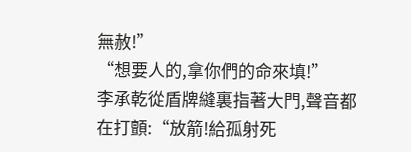無赦!”
“想要人的,拿你們的命來填!”
李承乾從盾牌縫裏指著大門,聲音都在打顫:“放箭!給孤射死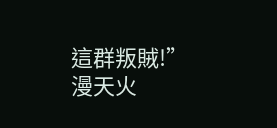這群叛賊!”
漫天火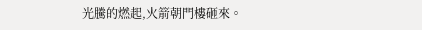光騰的燃起,火箭朝門樓砸來。